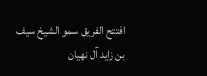افتتح الفريق سمو الشيخ سيف بن زايد آل نهيان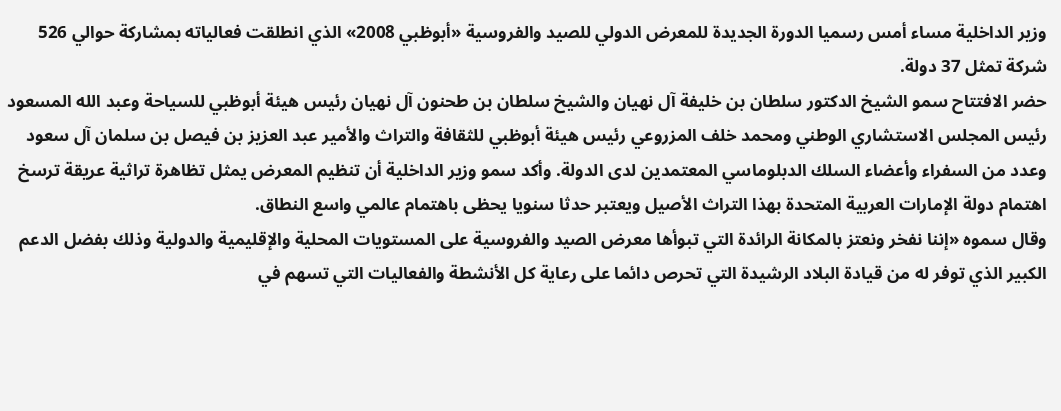وزير الداخلية مساء أمس رسميا الدورة الجديدة للمعرض الدولي للصيد والفروسية «أبوظبي 2008» الذي انطلقت فعالياته بمشاركة حوالي 526 شركة تمثل 37 دولة.
حضر الافتتاح سمو الشيخ الدكتور سلطان بن خليفة آل نهيان والشيخ سلطان بن طحنون آل نهيان رئيس هيئة أبوظبي للسياحة وعبد الله المسعود رئيس المجلس الاستشاري الوطني ومحمد خلف المزروعي رئيس هيئة أبوظبي للثقافة والتراث والأمير عبد العزيز بن فيصل بن سلمان آل سعود وعدد من السفراء وأعضاء السلك الدبلوماسي المعتمدين لدى الدولة. وأكد سمو وزير الداخلية أن تنظيم المعرض يمثل تظاهرة تراثية عريقة ترسخ اهتمام دولة الإمارات العربية المتحدة بهذا التراث الأصيل ويعتبر حدثا سنويا يحظى باهتمام عالمي واسع النطاق.
وقال سموه «إننا نفخر ونعتز بالمكانة الرائدة التي تبوأها معرض الصيد والفروسية على المستويات المحلية والإقليمية والدولية وذلك بفضل الدعم الكبير الذي توفر له من قيادة البلاد الرشيدة التي تحرص دائما على رعاية كل الأنشطة والفعاليات التي تسهم في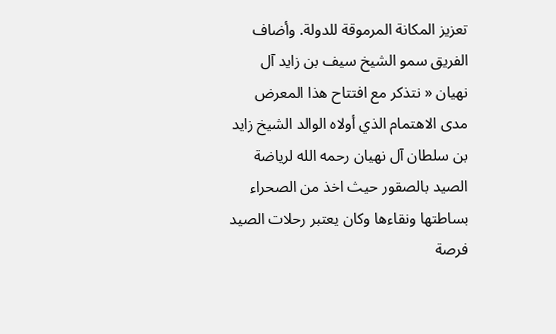تعزيز المكانة المرموقة للدولة. وأضاف الفريق سمو الشيخ سيف بن زايد آل نهيان « نتذكر مع افتتاح هذا المعرض مدى الاهتمام الذي أولاه الوالد الشيخ زايد بن سلطان آل نهيان رحمه الله لرياضة الصيد بالصقور حيث اخذ من الصحراء بساطتها ونقاءها وكان يعتبر رحلات الصيد فرصة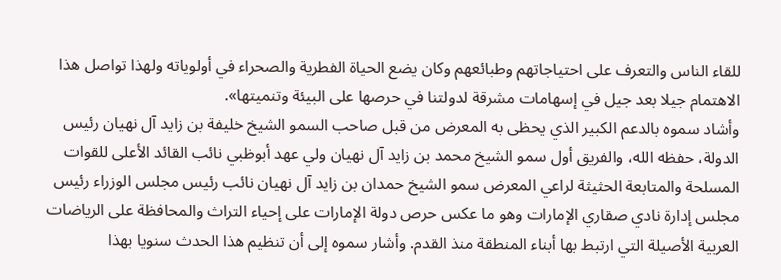للقاء الناس والتعرف على احتياجاتهم وطبائعهم وكان يضع الحياة الفطرية والصحراء في أولوياته ولهذا تواصل هذا الاهتمام جيلا بعد جيل في إسهامات مشرقة لدولتنا في حرصها على البيئة وتنميتها».
وأشاد سموه بالدعم الكبير الذي يحظى به المعرض من قبل صاحب السمو الشيخ خليفة بن زايد آل نهيان رئيس الدولة، حفظه الله، والفريق أول سمو الشيخ محمد بن زايد آل نهيان ولي عهد أبوظبي نائب القائد الأعلى للقوات المسلحة والمتابعة الحثيثة لراعي المعرض سمو الشيخ حمدان بن زايد آل نهيان نائب رئيس مجلس الوزراء رئيس مجلس إدارة نادي صقاري الإمارات وهو ما عكس حرص دولة الإمارات على إحياء التراث والمحافظة على الرياضات العربية الأصيلة التي ارتبط بها أبناء المنطقة منذ القدم. وأشار سموه إلى أن تنظيم هذا الحدث سنويا بهذا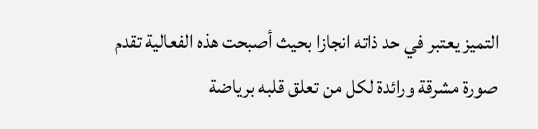التميز يعتبر في حد ذاته انجازا بحيث أصبحت هذه الفعالية تقدم صورة مشرقة ورائدة لكل من تعلق قلبه برياضة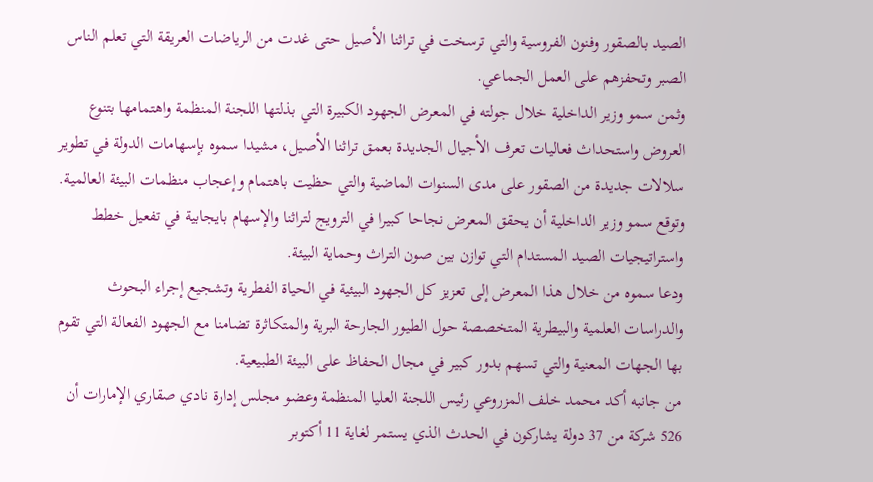الصيد بالصقور وفنون الفروسية والتي ترسخت في تراثنا الأصيل حتى غدت من الرياضات العريقة التي تعلم الناس الصبر وتحفزهم على العمل الجماعي.
وثمن سمو وزير الداخلية خلال جولته في المعرض الجهود الكبيرة التي بذلتها اللجنة المنظمة واهتمامها بتنوع العروض واستحداث فعاليات تعرف الأجيال الجديدة بعمق تراثنا الأصيل، مشيدا سموه بإسهامات الدولة في تطوير سلالات جديدة من الصقور على مدى السنوات الماضية والتي حظيت باهتمام وإعجاب منظمات البيئة العالمية.
وتوقع سمو وزير الداخلية أن يحقق المعرض نجاحا كبيرا في الترويج لتراثنا والإسهام بايجابية في تفعيل خطط واستراتيجيات الصيد المستدام التي توازن بين صون التراث وحماية البيئة.
ودعا سموه من خلال هذا المعرض إلى تعزيز كل الجهود البيئية في الحياة الفطرية وتشجيع إجراء البحوث والدراسات العلمية والبيطرية المتخصصة حول الطيور الجارحة البرية والمتكاثرة تضامنا مع الجهود الفعالة التي تقوم بها الجهات المعنية والتي تسهم بدور كبير في مجال الحفاظ على البيئة الطبيعية.
من جانبه أكد محمد خلف المزروعي رئيس اللجنة العليا المنظمة وعضو مجلس إدارة نادي صقاري الإمارات أن 526 شركة من 37 دولة يشاركون في الحدث الذي يستمر لغاية 11 أكتوبر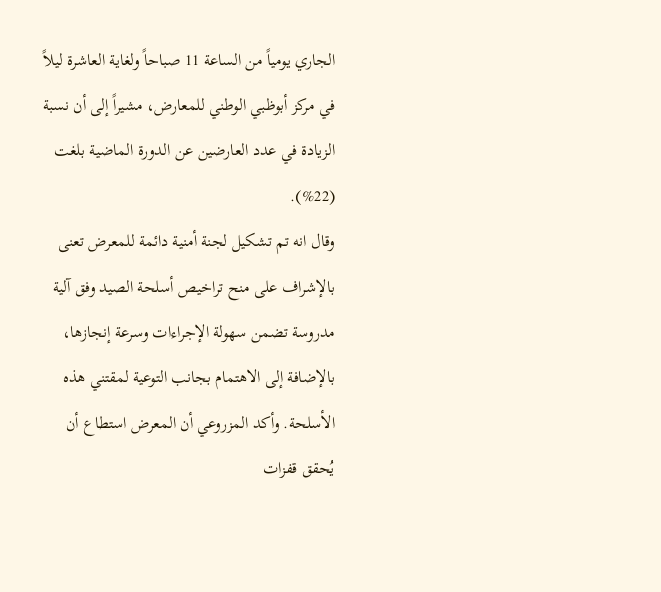الجاري يومياً من الساعة 11 صباحاً ولغاية العاشرة ليلاً في مركز أبوظبي الوطني للمعارض، مشيراً إلى أن نسبة الزيادة في عدد العارضين عن الدورة الماضية بلغت (22%).
وقال انه تم تشكيل لجنة أمنية دائمة للمعرض تعنى بالإشراف على منح تراخيص أسلحة الصيد وفق آلية مدروسة تضمن سهولة الإجراءات وسرعة إنجازها، بالإضافة إلى الاهتمام بجانب التوعية لمقتني هذه الأسلحة. وأكد المزروعي أن المعرض استطاع أن يُحقق قفزات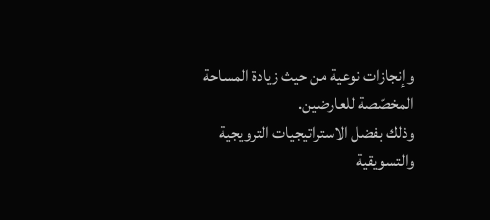وإنجازات نوعية من حيث زيادة المساحة المخصّصة للعارضين.
وذلك بفضل الاستراتيجيات الترويجية والتسويقية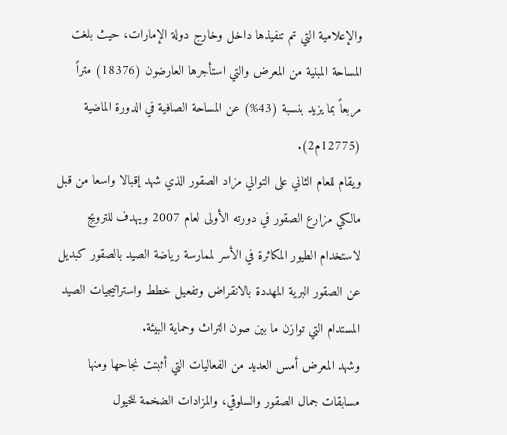والإعلامية التي تم تنفيذها داخل وخارج دولة الإمارات، حيث بلغت المساحة المبنية من المعرض والتي استأجرها العارضون (18376) متراً مربعاً بما يزيد بنسبة (43%) عن المساحة الصافية في الدورة الماضية (12775م2).
ويقام للعام الثاني على التوالي مزاد الصقور الذي شهد إقبالا واسعا من قبل مالكي مزارع الصقور في دورته الأولى لعام 2007 ويهدف للترويج لاستخدام الطيور المكاثرة في الأسر لممارسة رياضة الصيد بالصقور كبديل عن الصقور البرية المهددة بالانقراض وتفعيل خطط واستراتيجيات الصيد المستدام التي توازن ما بين صون التراث وحماية البيئة.
وشهد المعرض أمس العديد من الفعاليات التي أثبتت نجاحها ومنها مسابقات جمال الصقور والسلوقي، والمزادات الضخمة للخيول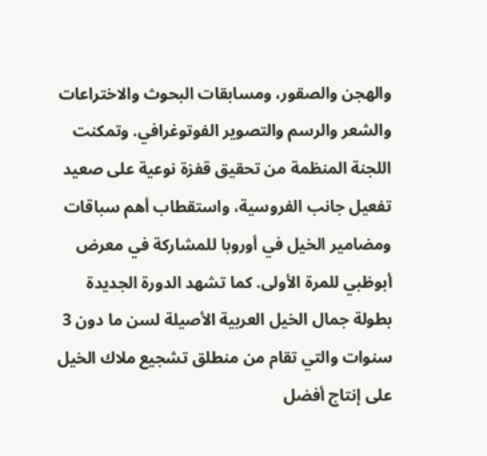والهجن والصقور، ومسابقات البحوث والاختراعات والشعر والرسم والتصوير الفوتوغرافي. وتمكنت اللجنة المنظمة من تحقيق قفزة نوعية على صعيد تفعيل جانب الفروسية، واستقطاب أهم سباقات ومضامير الخيل في أوروبا للمشاركة في معرض أبوظبي للمرة الأولى. كما تشهد الدورة الجديدة بطولة جمال الخيل العربية الأصيلة لسن ما دون 3 سنوات والتي تقام من منطلق تشجيع ملاك الخيل على إنتاج أفضل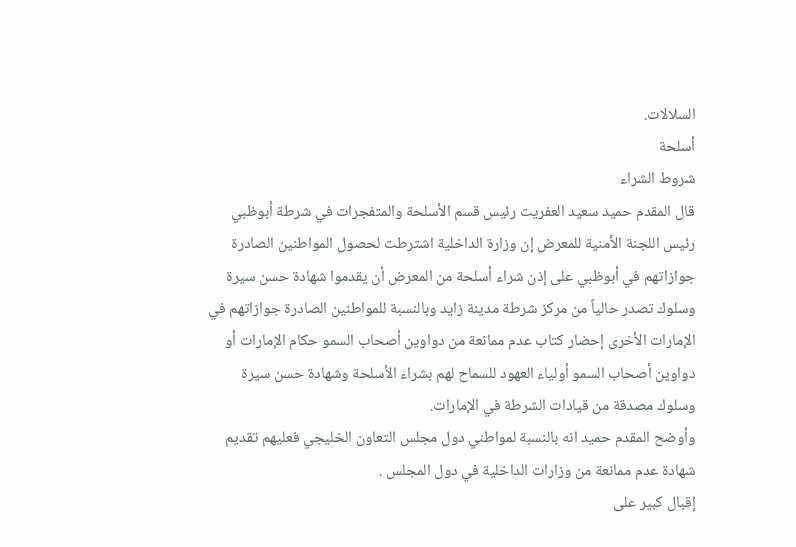السلالات.
أسلحة
شروط الشراء
قال المقدم حميد سعيد العفريت رئيس قسم الأسلحة والمتفجرات في شرطة أبوظبي رئيس اللجنة الأمنية للمعرض إن وزارة الداخلية اشترطت لحصول المواطنين الصادرة جوازاتهم في أبوظبي على إذن شراء أسلحة من المعرض أن يقدموا شهادة حسن سيرة وسلوك تصدر حالياً من مركز شرطة مدينة زايد وبالنسبة للمواطنين الصادرة جوازاتهم في الإمارات الأخرى إحضار كتاب عدم ممانعة من دواوين أصحاب السمو حكام الإمارات أو دواوين أصحاب السمو أولياء العهود للسماح لهم بشراء الأسلحة وشهادة حسن سيرة وسلوك مصدقة من قيادات الشرطة في الإمارات.
وأوضح المقدم حميد انه بالنسبة لمواطني دول مجلس التعاون الخليجي فعليهم تقديم شهادة عدم ممانعة من وزارات الداخلية في دول المجلس .
إقبال كبير على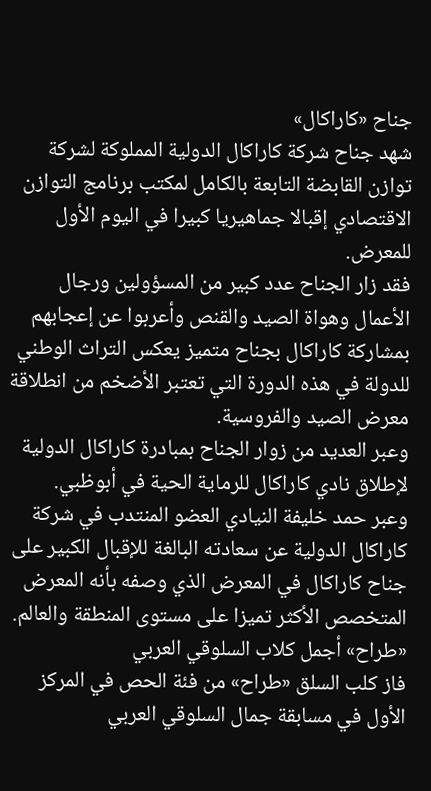جناح «كاراكال»
شهد جناح شركة كاراكال الدولية المملوكة لشركة توازن القابضة التابعة بالكامل لمكتب برنامج التوازن الاقتصادي إقبالا جماهيريا كبيرا في اليوم الأول للمعرض.
فقد زار الجناح عدد كبير من المسؤولين ورجال الأعمال وهواة الصيد والقنص وأعربوا عن إعجابهم بمشاركة كاراكال بجناح متميز يعكس التراث الوطني للدولة في هذه الدورة التي تعتبر الأضخم من انطلاقة معرض الصيد والفروسية.
وعبر العديد من زوار الجناح بمبادرة كاراكال الدولية لإطلاق نادي كاراكال للرماية الحية في أبوظبي.
وعبر حمد خليفة النيادي العضو المنتدب في شركة كاراكال الدولية عن سعادته البالغة للإقبال الكبير على جناح كاراكال في المعرض الذي وصفه بأنه المعرض المتخصص الأكثر تميزا على مستوى المنطقة والعالم.
«طراح» أجمل كلاب السلوقي العربي
فاز كلب السلق «طراح» من فئة الحص في المركز الأول في مسابقة جمال السلوقي العربي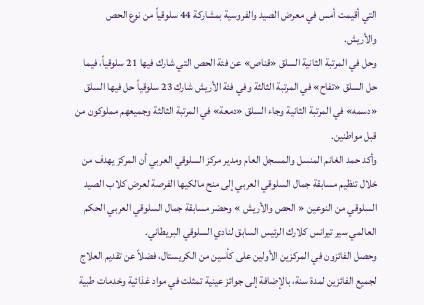التي أقيمت أمس في معرض الصيد والفروسية بمشاركة 44 سلوقياً من نوع الحص والأريش.
وحل في المرتبة الثانية السلق «قناص» عن فئة الحص التي شارك فيها 21 سلوقياً، فيما حل السلق «تفاح» في المرتبة الثالثة وفي فئة الأريش شارك 23 سلوقياً حل فيها السلق «دسمه» في المرتبة الثانية وجاء السلق «دمعة» في المرتبة الثالثة وجميعهم مملوكون من قبل مواطنين.
وأكد حمد الغانم المنسل والمسجل العام ومدير مركز السلوقي العربي أن المركز يهدف من خلال تنظيم مسابقة جمال السلوقي العربي إلى منح مالكيها الفرصة لعرض كلاب الصيد السلوقي من النوعين « الحص والأريش » وحضر مسابقة جمال السلوقي العربي الحكم العالمي سير تيرانس كلارك الرئيس السابق لنادي السلوقي البريطاني.
وحصل الفائزون في المركزين الأولين على كأسين من الكريستال، فضلاً عن تقديم العلاج لجميع الفائزين لمدة سنة، بالإضافة إلى جوائز عينية تمثلت في مواد غذائية وخدمات طبية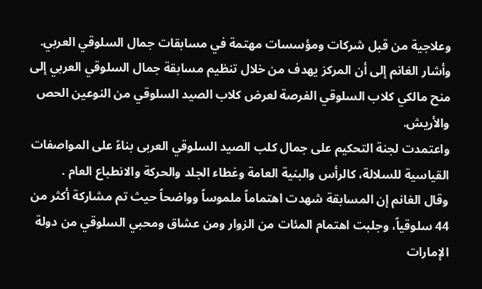وعلاجية من قبل شركات ومؤسسات مهتمة في مسابقات جمال السلوقي العربي.
وأشار الغانم إلى أن المركز يهدف من خلال تنظيم مسابقة جمال السلوقي العربي إلى منح مالكي كلاب السلوقي الفرصة لعرض كلاب الصيد السلوقي من النوعين الحص والأريش.
واعتمدت لجنة التحكيم على جمال كلب الصيد السلوقي العربى بناءً على المواصفات القياسية للسلالة، كالرأس والبنية العامة وغطاء الجلد والحركة والانطباع العام .
وقال الغانم إن المسابقة شهدت اهتماماً ملموساً وواضحاً حيث تم مشاركة أكثر من 44 سلوقياً، وجلبت اهتمام المئات من الزوار ومن عشاق ومحبي السلوقي من دولة الإمارات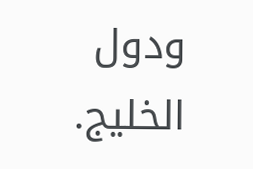ودول الخليج.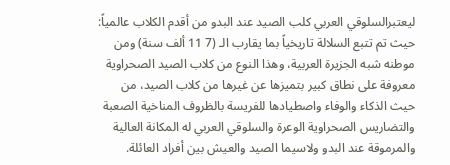ليعتبرالسلوقي العربي كلب الصيد عند البدو من أقدم الكلاب عالمياً: حيث تم تتبع السلالة تاريخياً بما يقارب الـ (7 11 ألف سنة) ومن موطنه شبه الجزيرة العربية، وهذا النوع من كلاب الصيد الصحراوية معروفة على نطاق كبير بتميزها عن غيرها من كلاب الصيد، من حيث الذكاء والوفاء واصطيادها للفريسة بالظروف المناخية الصعبة والتضاريس الصحراوية الوعرة والسلوقي العربي له المكانة العالية والمرموقة عند البدو ولاسيما الصيد والعيش بين أفراد العائلة.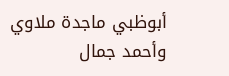أبوظبي ماجدة ملاوي وأحمد جمال